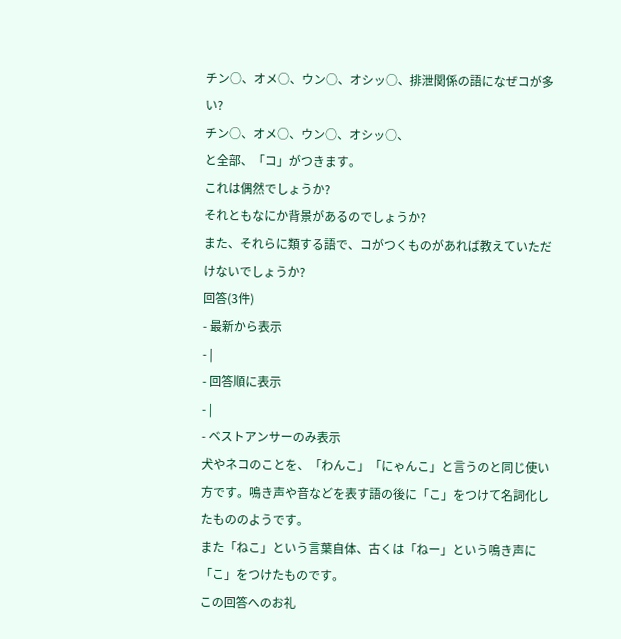チン○、オメ○、ウン○、オシッ○、排泄関係の語になぜコが多い?
チン○、オメ○、ウン○、オシッ○、
と全部、「コ」がつきます。
これは偶然でしょうか?
それともなにか背景があるのでしょうか?
また、それらに類する語で、コがつくものがあれば教えていただけないでしょうか?
回答(3件)
- 最新から表示
- |
- 回答順に表示
- |
- ベストアンサーのみ表示
犬やネコのことを、「わんこ」「にゃんこ」と言うのと同じ使い方です。鳴き声や音などを表す語の後に「こ」をつけて名詞化したもののようです。
また「ねこ」という言葉自体、古くは「ねー」という鳴き声に「こ」をつけたものです。
この回答へのお礼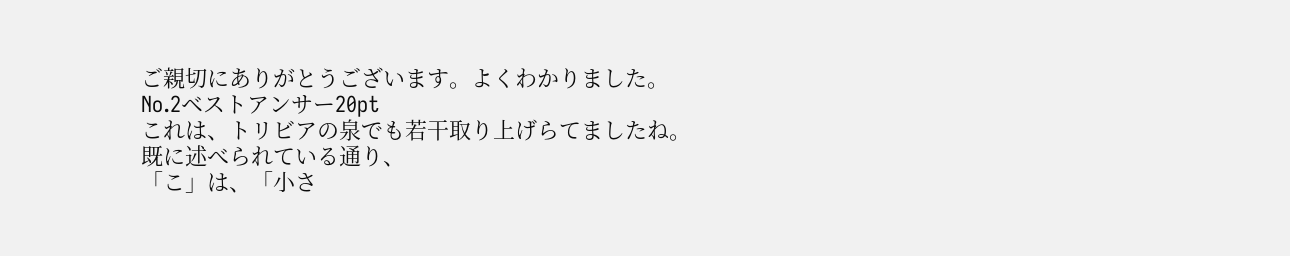ご親切にありがとうございます。よくわかりました。
No.2ベストアンサー20pt
これは、トリビアの泉でも若干取り上げらてましたね。
既に述べられている通り、
「こ」は、「小さ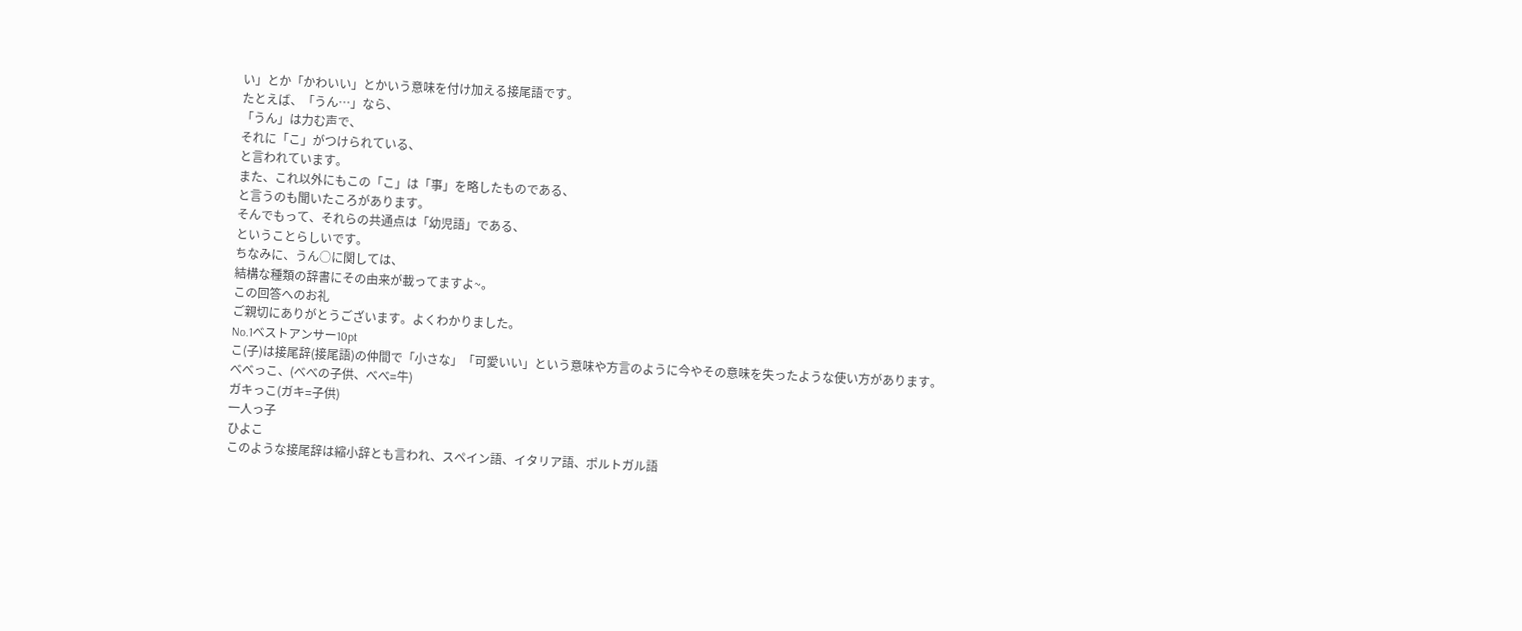い」とか「かわいい」とかいう意味を付け加える接尾語です。
たとえば、「うん…」なら、
「うん」は力む声で、
それに「こ」がつけられている、
と言われています。
また、これ以外にもこの「こ」は「事」を略したものである、
と言うのも聞いたころがあります。
そんでもって、それらの共通点は「幼児語」である、
ということらしいです。
ちなみに、うん○に関しては、
結構な種類の辞書にその由来が載ってますよ~。
この回答へのお礼
ご親切にありがとうございます。よくわかりました。
No.1ベストアンサー10pt
こ(子)は接尾辞(接尾語)の仲間で「小さな」「可愛いい」という意味や方言のように今やその意味を失ったような使い方があります。
べべっこ、(べべの子供、べべ=牛)
ガキっこ(ガキ=子供)
一人っ子
ひよこ
このような接尾辞は縮小辞とも言われ、スペイン語、イタリア語、ポルトガル語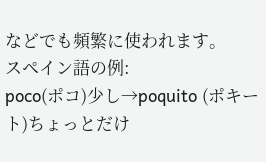などでも頻繁に使われます。
スペイン語の例:
poco(ポコ)少し→poquito (ポキート)ちょっとだけ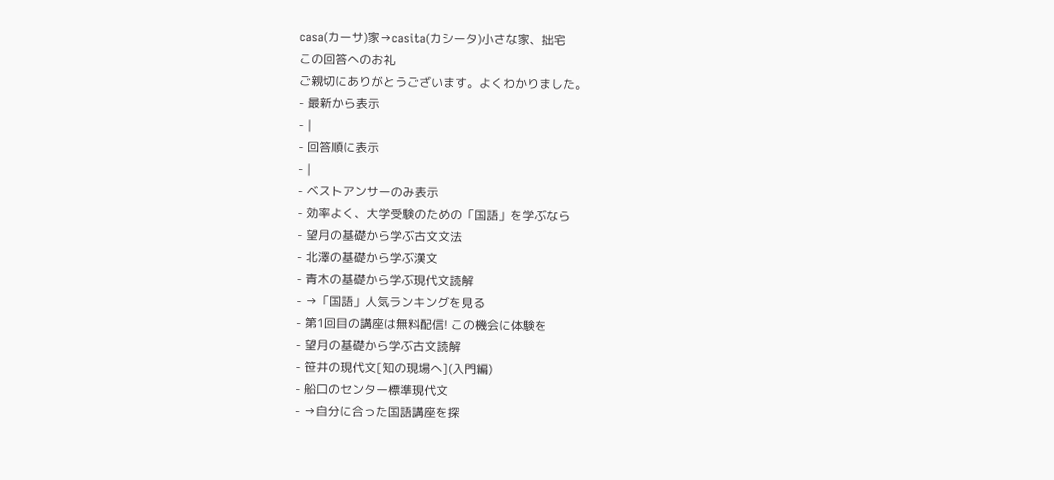casa(カーサ)家→casita(カシータ)小さな家、拙宅
この回答へのお礼
ご親切にありがとうございます。よくわかりました。
- 最新から表示
- |
- 回答順に表示
- |
- ベストアンサーのみ表示
- 効率よく、大学受験のための「国語」を学ぶなら
- 望月の基礎から学ぶ古文文法
- 北澤の基礎から学ぶ漢文
- 青木の基礎から学ぶ現代文読解
- →「国語」人気ランキングを見る
- 第1回目の講座は無料配信! この機会に体験を
- 望月の基礎から学ぶ古文読解
- 笹井の現代文[知の現場へ](入門編)
- 船口のセンター標準現代文
- →自分に合った国語講座を探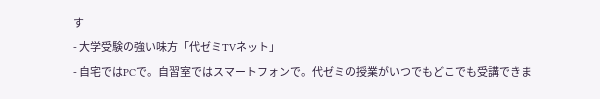す
- 大学受験の強い味方「代ゼミTVネット」
- 自宅ではPCで。自習室ではスマートフォンで。代ゼミの授業がいつでもどこでも受講できま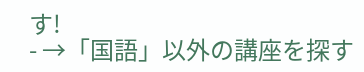す!
- →「国語」以外の講座を探す